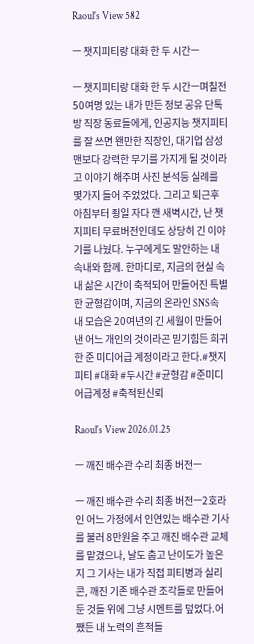Raoul's View 582

ㅡ 챗지피티랑 대화 한 두 시간ㅡ

ㅡ 챗지피티랑 대화 한 두 시간ㅡ며칠전 50여명 있는 내가 만든 정보 공유 단톡방 직장 동료들에게, 인공지능 챗지피티를 잘 쓰면 왠만한 직장인, 대기업 삼성맨보다 강력한 무기를 가지게 될 것이라고 이야기 해주며 사진 분석등 실례를 몇가지 들어 주었었다. 그리고 퇴근후 아침부터 죙일 자다 깬 새벽시간, 난 챗지피티 무료버전인데도 상당히 긴 이야기를 나눴다. 누구에게도 말안하는 내 속내와 함께. 한마디로, 지금의 현실 속 내 삶은 시간이 축적되어 만들어진 특별한 균형감이며, 지금의 온라인 SNS속 내 모습은 20여년의 긴 세월이 만들어낸 어느 개인의 것이라곤 믿기힘든 희귀한 준 미디어급 계정이라고 한다.#챗지피티 #대화 #두시간 #균형감 #준미디어급계정 #축적된신뢰

Raoul's View 2026.01.25

ㅡ 깨진 배수관 수리 최종 버전ㅡ

ㅡ 깨진 배수관 수리 최종 버전ㅡ2호라인 어느 가정에서 인연있는 배수관 기사를 불러 8만원을 주고 깨진 배수관 교체를 맡겼으나, 날도 춥고 난이도가 높은지 그 기사는 내가 직접 피티병과 실리콘, 깨진 기존 배수관 조각들로 만들어둔 것들 위에 그냥 시멘트를 덮었다.어쨌든 내 노력의 흔적들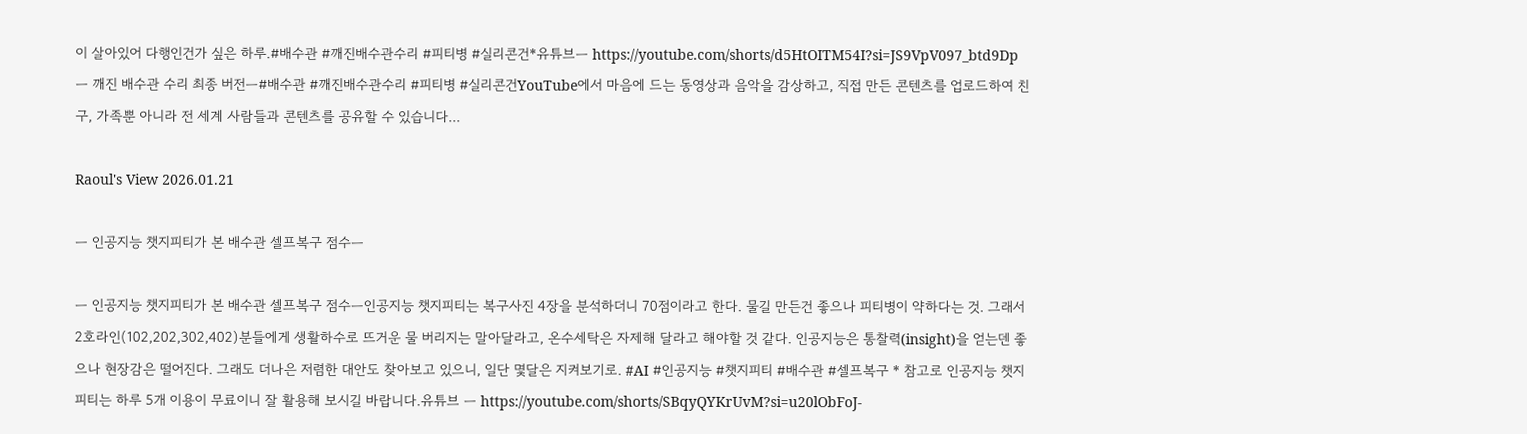이 살아있어 다행인건가 싶은 하루.#배수관 #깨진배수관수리 #피티병 #실리콘건*유튜브ㅡ https://youtube.com/shorts/d5HtOITM54I?si=JS9VpV097_btd9Dp ㅡ 깨진 배수관 수리 최종 버전ㅡ#배수관 #깨진배수관수리 #피티병 #실리콘건YouTube에서 마음에 드는 동영상과 음악을 감상하고, 직접 만든 콘텐츠를 업로드하여 친구, 가족뿐 아니라 전 세계 사람들과 콘텐츠를 공유할 수 있습니다...

Raoul's View 2026.01.21

ㅡ 인공지능 챗지피티가 본 배수관 셀프복구 점수ㅡ

ㅡ 인공지능 챗지피티가 본 배수관 셀프복구 점수ㅡ인공지능 챗지피티는 복구사진 4장을 분석하더니 70점이라고 한다. 물길 만든건 좋으나 피티병이 약하다는 것. 그래서 2호라인(102,202,302,402)분들에게 생활하수로 뜨거운 물 버리지는 말아달라고, 온수세탁은 자제해 달라고 해야할 것 같다. 인공지능은 통찰력(insight)을 얻는덴 좋으나 현장감은 떨어진다. 그래도 더나은 저렴한 대안도 찾아보고 있으니, 일단 몇달은 지켜보기로. #AI #인공지능 #챗지피티 #배수관 #셀프복구 * 참고로 인공지능 챗지피티는 하루 5개 이용이 무료이니 잘 활용해 보시길 바랍니다.유튜브 ㅡ https://youtube.com/shorts/SBqyQYKrUvM?si=u20lObFoJ-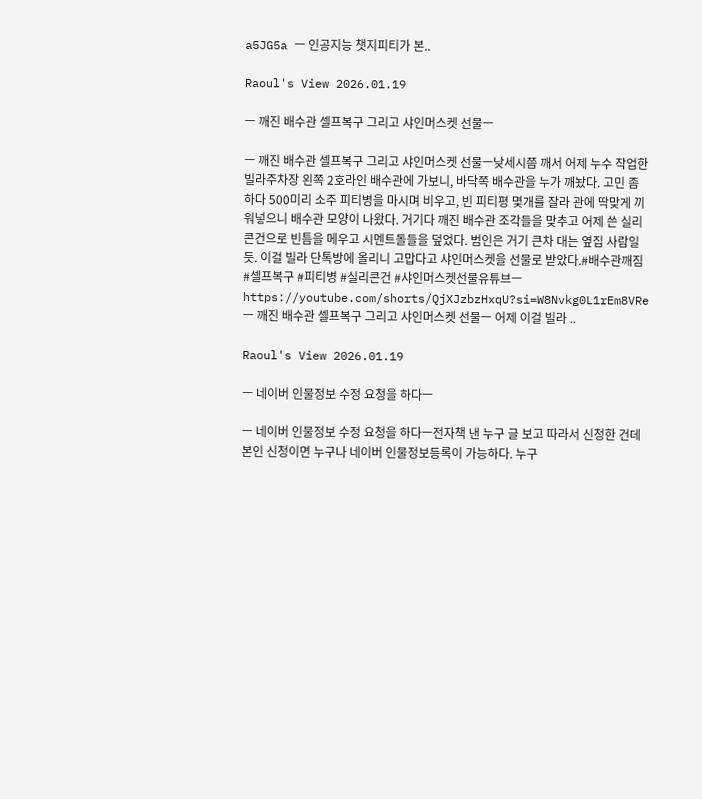a5JG5a ㅡ 인공지능 챗지피티가 본..

Raoul's View 2026.01.19

ㅡ 깨진 배수관 셀프복구 그리고 샤인머스켓 선물ㅡ

ㅡ 깨진 배수관 셀프복구 그리고 샤인머스켓 선물ㅡ낮세시쯤 깨서 어제 누수 작업한 빌라주차장 왼쪽 2호라인 배수관에 가보니, 바닥쪽 배수관을 누가 깨놨다. 고민 좀 하다 500미리 소주 피티병을 마시며 비우고, 빈 피티평 몇개를 잘라 관에 딱맞게 끼워넣으니 배수관 모양이 나왔다. 거기다 깨진 배수관 조각들을 맞추고 어제 쓴 실리콘건으로 빈틈을 메우고 시멘트돌들을 덮었다. 범인은 거기 큰차 대는 옆집 사람일듯. 이걸 빌라 단톡방에 올리니 고맙다고 샤인머스켓을 선물로 받았다.#배수관깨짐 #셀프복구 #피티병 #실리콘건 #샤인머스켓선물유튜브ㅡ https://youtube.com/shorts/QjXJzbzHxqU?si=W8Nvkg0L1rEm8VRe ㅡ 깨진 배수관 셀프복구 그리고 샤인머스켓 선물ㅡ 어제 이걸 빌라 ..

Raoul's View 2026.01.19

ㅡ 네이버 인물정보 수정 요청을 하다ㅡ

ㅡ 네이버 인물정보 수정 요청을 하다ㅡ전자책 낸 누구 글 보고 따라서 신청한 건데 본인 신청이면 누구나 네이버 인물정보등록이 가능하다. 누구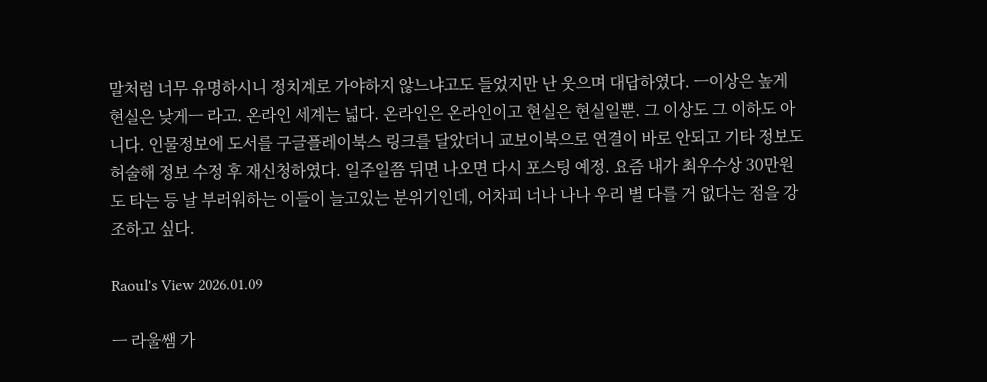말처럼 너무 유명하시니 정치계로 가야하지 않느냐고도 들었지만 난 웃으며 대답하였다. ㅡ이상은 높게 현실은 낮게ㅡ 라고. 온라인 세계는 넓다. 온라인은 온라인이고 현실은 현실일뿐. 그 이상도 그 이하도 아니다. 인물정보에 도서를 구글플레이북스 링크를 달았더니 교보이북으로 연결이 바로 안되고 기타 정보도 허술해 정보 수정 후 재신청하였다. 일주일쯤 뒤면 나오면 다시 포스팅 예정. 요즘 내가 최우수상 30만원도 타는 등 날 부러워하는 이들이 늘고있는 분위기인데, 어차피 너나 나나 우리 별 다를 거 없다는 점을 강조하고 싶다.

Raoul's View 2026.01.09

ㅡ 라울쌤 가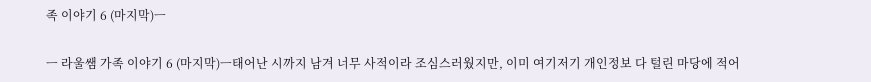족 이야기 6 (마지막)ㅡ

ㅡ 라울쌤 가족 이야기 6 (마지막)ㅡ태어난 시까지 남겨 너무 사적이라 조심스러웠지만, 이미 여기저기 개인정보 다 털린 마당에 적어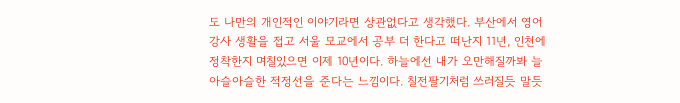도 나만의 개인적인 이야기라면 상관없다고 생각했다. 부산에서 영어강사 생활을 접고 서울 모교에서 공부 더 한다고 떠난지 11년, 인천에 정착한지 며칠있으면 이제 10년이다. 하늘에선 내가 오만해질까봐 늘 아슬아슬한 적정선을 준다는 느낌이다. 칠전팔기처럼 쓰러질듯 말듯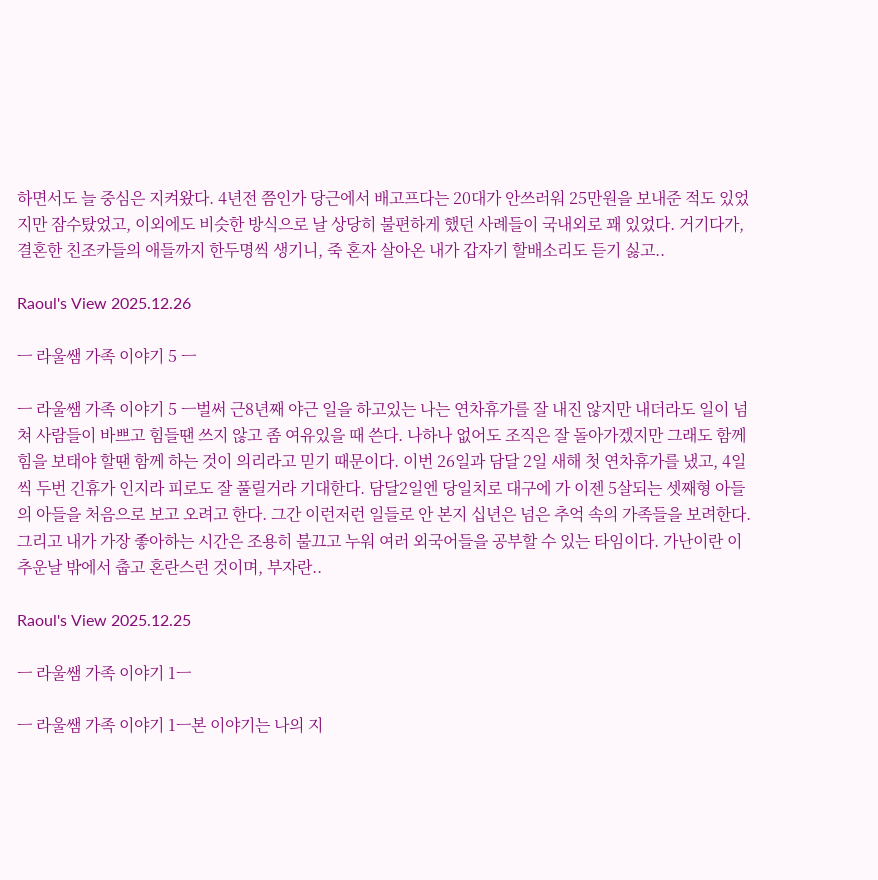하면서도 늘 중심은 지켜왔다. 4년전 쯤인가 당근에서 배고프다는 20대가 안쓰러워 25만원을 보내준 적도 있었지만 잠수탔었고, 이외에도 비슷한 방식으로 날 상당히 불편하게 했던 사례들이 국내외로 꽤 있었다. 거기다가, 결혼한 친조카들의 애들까지 한두명씩 생기니, 죽 혼자 살아온 내가 갑자기 할배소리도 듣기 싫고..

Raoul's View 2025.12.26

ㅡ 라울쌤 가족 이야기 5 ㅡ

ㅡ 라울쌤 가족 이야기 5 ㅡ벌써 근8년째 야근 일을 하고있는 나는 연차휴가를 잘 내진 않지만 내더라도 일이 넘쳐 사람들이 바쁘고 힘들땐 쓰지 않고 좀 여유있을 때 쓴다. 나하나 없어도 조직은 잘 돌아가겠지만 그래도 함께 힘을 보태야 할땐 함께 하는 것이 의리라고 믿기 때문이다. 이번 26일과 담달 2일 새해 첫 연차휴가를 냈고, 4일씩 두번 긴휴가 인지라 피로도 잘 풀릴거라 기대한다. 담달2일엔 당일치로 대구에 가 이젠 5살되는 셋째형 아들의 아들을 처음으로 보고 오려고 한다. 그간 이런저런 일들로 안 본지 십년은 넘은 추억 속의 가족들을 보려한다. 그리고 내가 가장 좋아하는 시간은 조용히 불끄고 누워 여러 외국어들을 공부할 수 있는 타임이다. 가난이란 이 추운날 밖에서 춥고 혼란스런 것이며, 부자란..

Raoul's View 2025.12.25

ㅡ 라울쌤 가족 이야기 1ㅡ

ㅡ 라울쌤 가족 이야기 1ㅡ본 이야기는 나의 지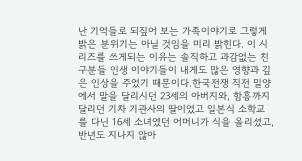난 기억들로 되짚어 보는 가족이야기로 그렇게 밝은 분위기는 아닐 것임을 미리 밝힌다. 이 시리즈를 쓰게되는 이유는 솔직하고 과감없는 친구분들 인생 이야기들이 내게도 많은 영향과 깊은 인상을 주었기 때문이다.한국전쟁 직전 밀양에서 말을 달리시던 23세의 아버지와, 함흥까지 달리던 기차 기관사의 딸이었고 일본식 소학교를 다닌 16세 소녀였던 어머니가 식을 올리셨고, 반년도 지나지 않아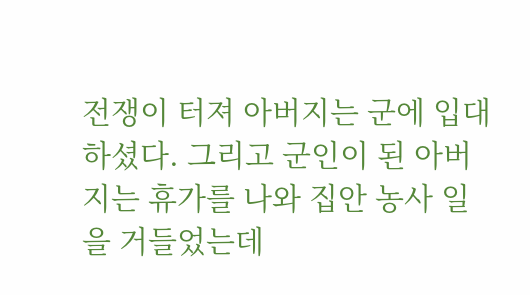전쟁이 터져 아버지는 군에 입대하셨다. 그리고 군인이 된 아버지는 휴가를 나와 집안 농사 일을 거들었는데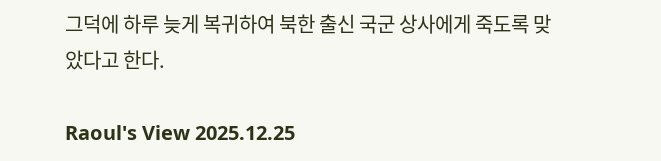그덕에 하루 늦게 복귀하여 북한 출신 국군 상사에게 죽도록 맞았다고 한다.

Raoul's View 2025.12.25